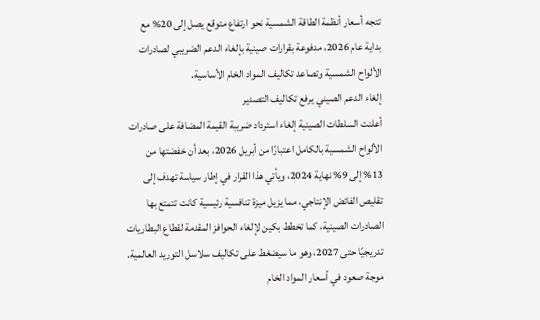تتجه أسعار أنظمة الطاقة الشمسية نحو ارتفاع متوقع يصل إلى 20% مع بداية عام 2026، مدفوعة بقرارات صينية بإلغاء الدعم الضريبي لصادرات الألواح الشمسية وتصاعد تكاليف المواد الخام الأساسية.
إلغاء الدعم الصيني يرفع تكاليف التصدير
أعلنت السلطات الصينية إلغاء استرداد ضريبة القيمة المضافة على صادرات الألواح الشمسية بالكامل اعتبارًا من أبريل 2026، بعد أن خفضتها من 13% إلى 9% نهاية 2024، ويأتي هذا القرار في إطار سياسة تهدف إلى تقليص الفائض الإنتاجي، مما يزيل ميزة تنافسية رئيسية كانت تتمتع بها الصادرات الصينية، كما تخطط بكين لإلغاء الحوافز المقدمة لقطاع البطاريات تدريجيًا حتى 2027، وهو ما سيضغط على تكاليف سلاسل التوريد العالمية.
موجة صعود في أسعار المواد الخام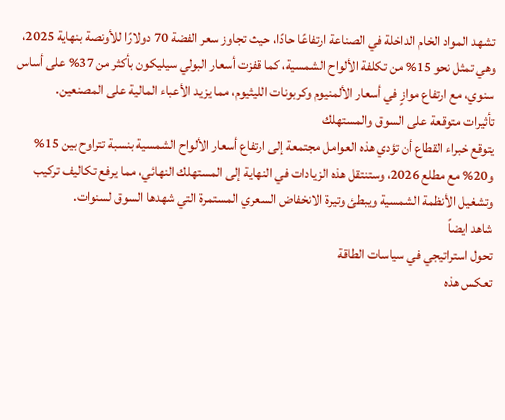تشهد المواد الخام الداخلة في الصناعة ارتفاعًا حادًا، حيث تجاوز سعر الفضة 70 دولارًا للأونصة بنهاية 2025، وهي تمثل نحو 15% من تكلفة الألواح الشمسية، كما قفزت أسعار البولي سيليكون بأكثر من 37% على أساس سنوي، مع ارتفاع موازٍ في أسعار الألمنيوم وكربونات الليثيوم، مما يزيد الأعباء المالية على المصنعين.
تأثيرات متوقعة على السوق والمستهلك
يتوقع خبراء القطاع أن تؤدي هذه العوامل مجتمعة إلى ارتفاع أسعار الألواح الشمسية بنسبة تتراوح بين 15% و20% مع مطلع 2026، وستنتقل هذه الزيادات في النهاية إلى المستهلك النهائي، مما يرفع تكاليف تركيب وتشغيل الأنظمة الشمسية ويبطئ وتيرة الانخفاض السعري المستمرة التي شهدها السوق لسنوات.
شاهد ايضاً
تحول استراتيجي في سياسات الطاقة
تعكس هذه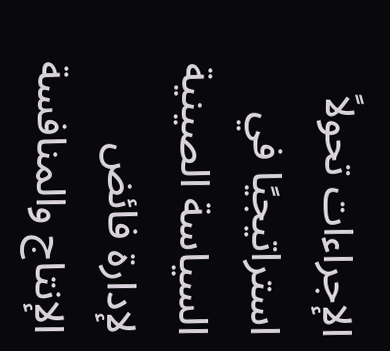الإجراءات تحولاً استراتيجيًا في السياسة الصينية لإدارة فائض الإنتاج والمنافسة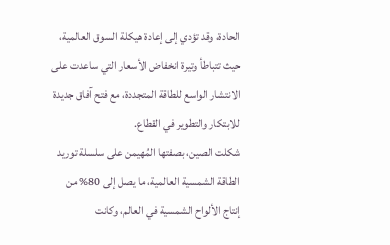الحادة، وقد تؤدي إلى إعادة هيكلة السوق العالمية، حيث تتباطأ وتيرة انخفاض الأسعار التي ساعدت على الانتشار الواسع للطاقة المتجددة، مع فتح آفاق جديدة للابتكار والتطوير في القطاع.
شكلت الصين، بصفتها المُهيمن على سلسلة توريد الطاقة الشمسية العالمية، ما يصل إلى 80% من إنتاج الألواح الشمسية في العالم، وكانت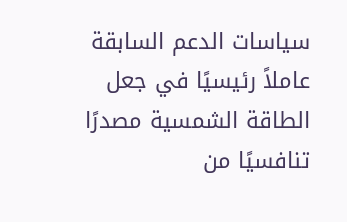سياسات الدعم السابقة عاملاً رئيسيًا في جعل الطاقة الشمسية مصدرًا تنافسيًا من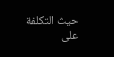حيث التكلفة على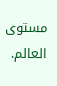مستوى العالم.